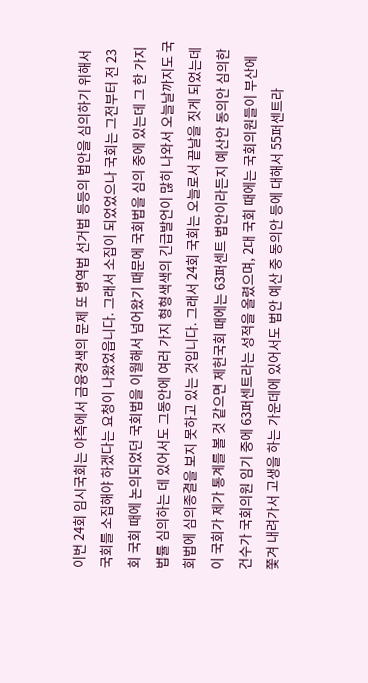이번 24회 임시국회는 야측에서 금융경색의 문제 또 병역법 선거법 등등의 법안을 심의하기 위해서 국회를 소집해야 하겠다는 요청이 나왔었읍니다. 그래서 소집이 되었었으나 국회는 그전부터 전 23회 국회 때에 논의되었던 국회법을 이월해서 넘어왔기 때문에 국회법을 심의 중에 있는데 그 한 가지 법률 심의하는 데 있어서도 그동안에 여러 가지 형형색색의 긴급발언이 많히 나와서 오늘날까지도 국회법에 심의종결을 보지 못하고 있는 것입니다. 그래서 24회 국회는 오늘로서 끝날을 짓게 되었는데 이 국회가 제가 통계를 볼 것 같으면 제헌국회 때에는 63퍼센트 법안이라든지 예산안 동의안 심의한 건수가 국회의원 임기 중에 63퍼센트라는 성적을 올렸으며, 2대 국회 때에는 국회의원들이 부산에 쫓겨 내려가서 고생을 하는 가운데에 있어서도 법안 예산 중 동의안 등에 대해서 55퍼센트라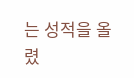는 성적을 올렸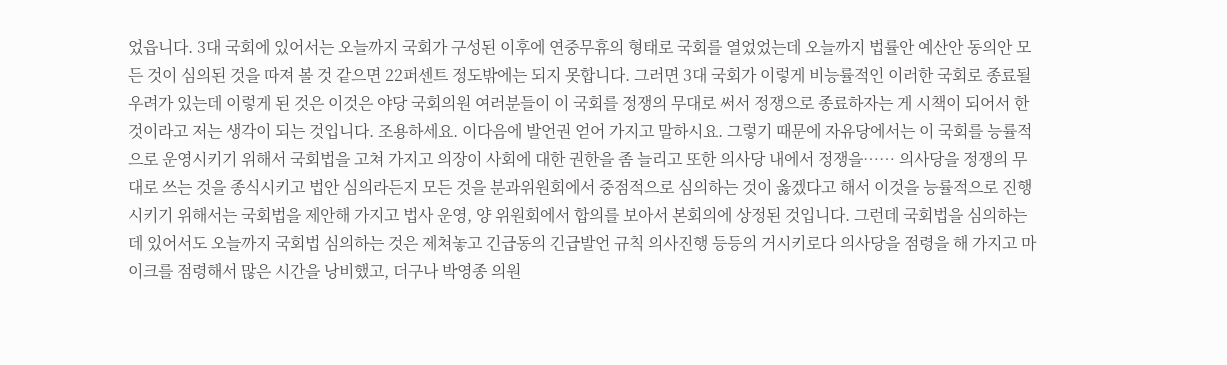었읍니다. 3대 국회에 있어서는 오늘까지 국회가 구성된 이후에 연중무휴의 형태로 국회를 열었었는데 오늘까지 법률안 예산안 동의안 모든 것이 심의된 것을 따져 볼 것 같으면 22퍼센트 정도밖에는 되지 못합니다. 그러면 3대 국회가 이렇게 비능률적인 이러한 국회로 종료될 우려가 있는데 이렇게 된 것은 이것은 야당 국회의원 여러분들이 이 국회를 정쟁의 무대로 써서 정쟁으로 종료하자는 게 시책이 되어서 한 것이라고 저는 생각이 되는 것입니다. 조용하세요. 이다음에 발언권 얻어 가지고 말하시요. 그렇기 때문에 자유당에서는 이 국회를 능률적으로 운영시키기 위해서 국회법을 고쳐 가지고 의장이 사회에 대한 권한을 좀 늘리고 또한 의사당 내에서 정쟁을…… 의사당을 정쟁의 무대로 쓰는 것을 종식시키고 법안 심의라든지 모든 것을 분과위원회에서 중점적으로 심의하는 것이 옳겠다고 해서 이것을 능률적으로 진행시키기 위해서는 국회법을 제안해 가지고 법사 운영, 양 위원회에서 합의를 보아서 본회의에 상정된 것입니다. 그런데 국회법을 심의하는 데 있어서도 오늘까지 국회법 심의하는 것은 제쳐놓고 긴급동의 긴급발언 규칙 의사진행 등등의 거시키로다 의사당을 점령을 해 가지고 마이크를 점령해서 많은 시간을 낭비했고, 더구나 박영종 의원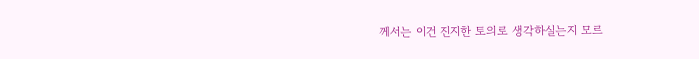께서는 이건 진지한 토의로 생각하실는지 모르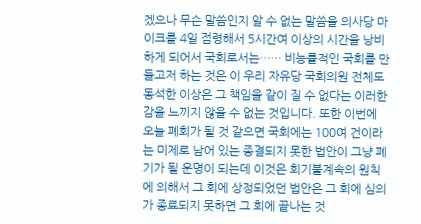겠으나 무슨 말씀인지 알 수 없는 말씀을 의사당 마이크를 4일 점령해서 5시간여 이상의 시간을 낭비하게 되어서 국회로서는…… 비능률적인 국회를 만들고저 하는 것은 이 우리 자유당 국회의원 전체도 동석한 이상은 그 책임을 같이 질 수 없다는 이러한 감을 느끼지 않을 수 없는 것입니다. 또한 이번에 오늘 폐회가 될 것 같으면 국회에는 100여 건이라는 미제로 남어 있는 종결되지 못한 법안이 그냥 폐기가 될 운명이 되는데 이것은 회기불계속의 원칙에 의해서 그 회에 상정되었던 법안은 그 회에 심의가 종료되지 못하면 그 회에 끝나는 것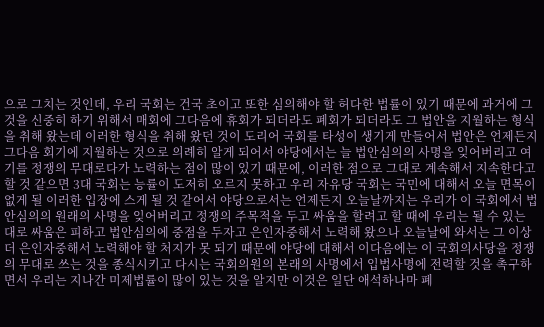으로 그치는 것인데, 우리 국회는 건국 초이고 또한 심의해야 할 허다한 법률이 있기 때문에 과거에 그것을 신중히 하기 위해서 매회에 그다음에 휴회가 되더라도 폐회가 되더라도 그 법안을 지월하는 형식을 취해 왔는데 이러한 형식을 취해 왔던 것이 도리어 국회를 타성이 생기게 만들어서 법안은 언제든지 그다음 회기에 지월하는 것으로 의례히 알게 되어서 야당에서는 늘 법안심의의 사명을 잊어버리고 여기를 정쟁의 무대로다가 노력하는 점이 많이 있기 때문에, 이러한 점으로 그대로 계속해서 지속한다고 할 것 같으면 3대 국회는 능률이 도저히 오르지 못하고 우리 자유당 국회는 국민에 대해서 오늘 면목이 없게 될 이러한 입장에 스게 될 것 같어서 야당으로서는 언제든지 오늘날까지는 우리가 이 국회에서 법안심의의 원래의 사명을 잊어버리고 정쟁의 주목적을 두고 싸움을 할려고 할 때에 우리는 될 수 있는 대로 싸움은 피하고 법안심의에 중점을 두자고 은인자중해서 노력해 왔으나 오늘날에 와서는 그 이상 더 은인자중해서 노력해야 할 처지가 못 되기 때문에 야당에 대해서 이다음에는 이 국회의사당을 정쟁의 무대로 쓰는 것을 종식시키고 다시는 국회의원의 본래의 사명에서 입법사명에 전력할 것을 촉구하면서 우리는 지나간 미제법률이 많이 있는 것을 알지만 이것은 일단 애석하나마 폐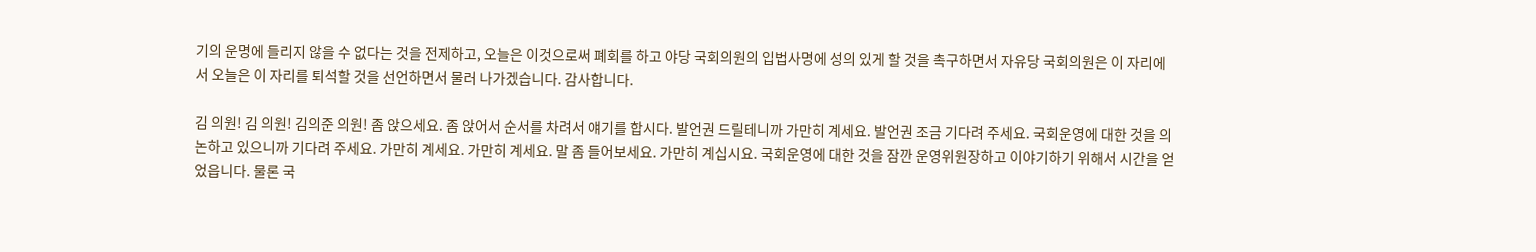기의 운명에 들리지 않을 수 없다는 것을 전제하고, 오늘은 이것으로써 폐회를 하고 야당 국회의원의 입법사명에 성의 있게 할 것을 촉구하면서 자유당 국회의원은 이 자리에서 오늘은 이 자리를 퇴석할 것을 선언하면서 물러 나가겠습니다. 감사합니다.

김 의원! 김 의원! 김의준 의원! 좀 앉으세요. 좀 앉어서 순서를 차려서 얘기를 합시다. 발언권 드릴테니까 가만히 계세요. 발언권 조금 기다려 주세요. 국회운영에 대한 것을 의논하고 있으니까 기다려 주세요. 가만히 계세요. 가만히 계세요. 말 좀 들어보세요. 가만히 계십시요. 국회운영에 대한 것을 잠깐 운영위원장하고 이야기하기 위해서 시간을 얻었읍니다. 물론 국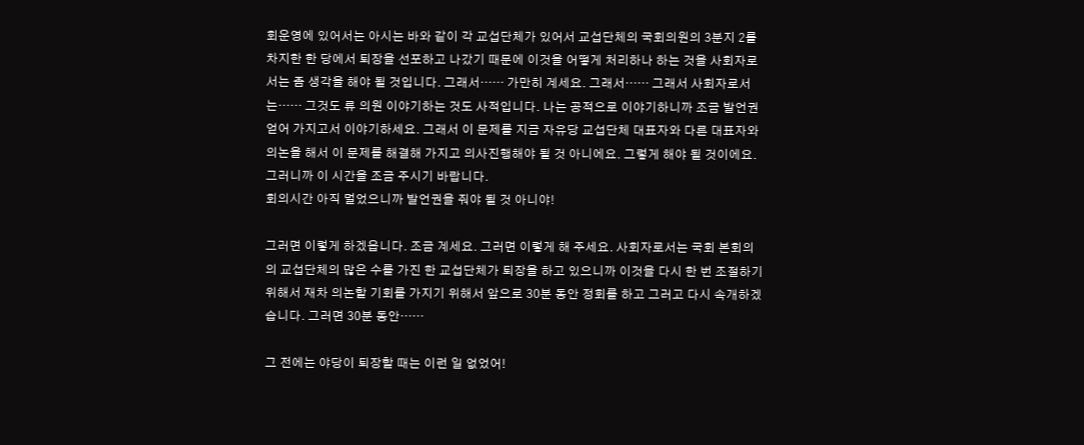회운영에 있어서는 아시는 바와 같이 각 교섭단체가 있어서 교섭단체의 국회의원의 3분지 2를 차지한 한 당에서 퇴장을 선포하고 나갔기 때문에 이것을 어떻게 처리하나 하는 것을 사회자로서는 좀 생각을 해야 될 것입니다. 그래서…… 가만히 계세요. 그래서…… 그래서 사회자로서는…… 그것도 류 의원 이야기하는 것도 사적입니다. 나는 공적으로 이야기하니까 조금 발언권 얻어 가지고서 이야기하세요. 그래서 이 문제를 지금 자유당 교섭단체 대표자와 다른 대표자와 의논을 해서 이 문제를 해결해 가지고 의사진행해야 될 것 아니에요. 그렇게 해야 될 것이에요. 그러니까 이 시간을 조금 주시기 바랍니다.
회의시간 아직 멀었으니까 발언권을 줘야 될 것 아니야!

그러면 이렇게 하겠읍니다. 조금 계세요. 그러면 이렇게 해 주세요. 사회자로서는 국회 본회의의 교섭단체의 많은 수를 가진 한 교섭단체가 퇴장을 하고 있으니까 이것을 다시 한 번 조절하기 위해서 재차 의논할 기회를 가지기 위해서 앞으로 30분 동안 정회를 하고 그러고 다시 속개하겠습니다. 그러면 30분 동안……

그 전에는 야당이 퇴장할 때는 이런 일 없었어!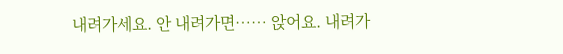내려가세요. 안 내려가면…… 앉어요. 내려가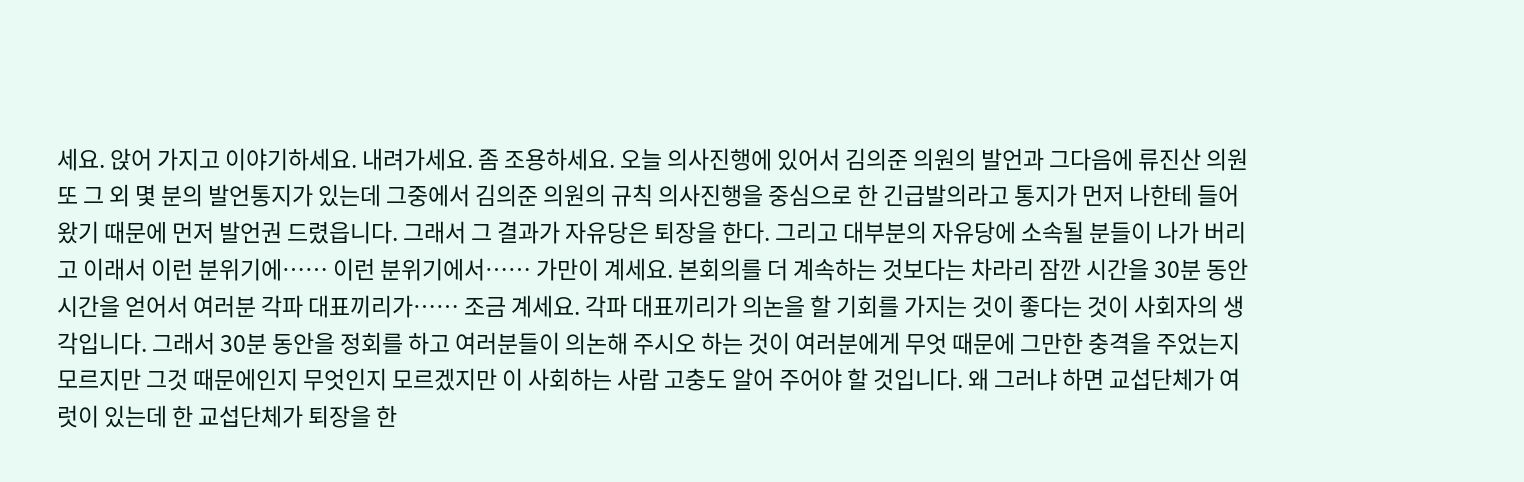세요. 앉어 가지고 이야기하세요. 내려가세요. 좀 조용하세요. 오늘 의사진행에 있어서 김의준 의원의 발언과 그다음에 류진산 의원 또 그 외 몇 분의 발언통지가 있는데 그중에서 김의준 의원의 규칙 의사진행을 중심으로 한 긴급발의라고 통지가 먼저 나한테 들어왔기 때문에 먼저 발언권 드렸읍니다. 그래서 그 결과가 자유당은 퇴장을 한다. 그리고 대부분의 자유당에 소속될 분들이 나가 버리고 이래서 이런 분위기에…… 이런 분위기에서…… 가만이 계세요. 본회의를 더 계속하는 것보다는 차라리 잠깐 시간을 30분 동안 시간을 얻어서 여러분 각파 대표끼리가…… 조금 계세요. 각파 대표끼리가 의논을 할 기회를 가지는 것이 좋다는 것이 사회자의 생각입니다. 그래서 30분 동안을 정회를 하고 여러분들이 의논해 주시오 하는 것이 여러분에게 무엇 때문에 그만한 충격을 주었는지 모르지만 그것 때문에인지 무엇인지 모르겠지만 이 사회하는 사람 고충도 알어 주어야 할 것입니다. 왜 그러냐 하면 교섭단체가 여럿이 있는데 한 교섭단체가 퇴장을 한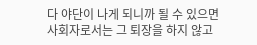다 야단이 나게 되니까 될 수 있으면 사회자로서는 그 퇴장을 하지 않고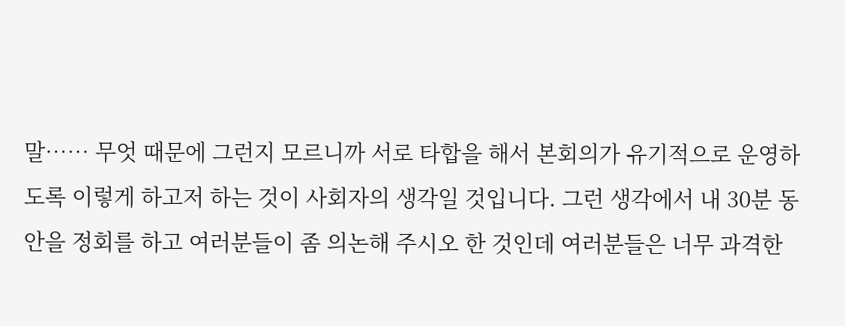말…… 무엇 때문에 그런지 모르니까 서로 타합을 해서 본회의가 유기적으로 운영하도록 이렇게 하고저 하는 것이 사회자의 생각일 것입니다. 그런 생각에서 내 30분 동안을 정회를 하고 여러분들이 좀 의논해 주시오 한 것인데 여러분들은 너무 과격한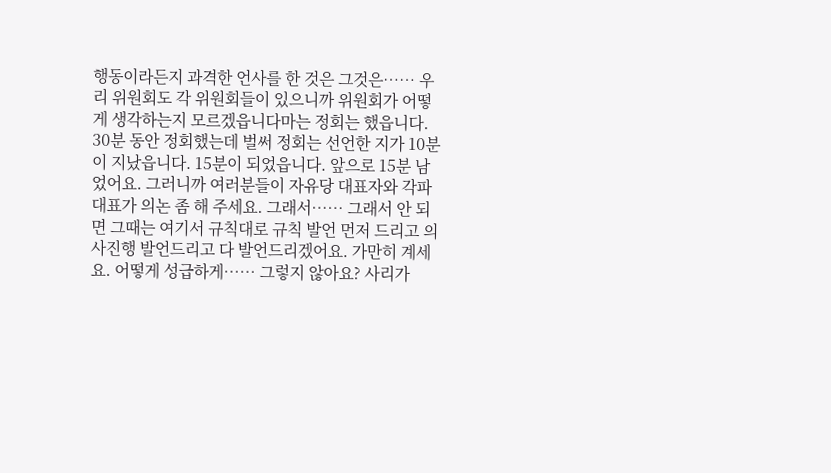행동이라든지 과격한 언사를 한 것은 그것은…… 우리 위원회도 각 위원회들이 있으니까 위원회가 어떻게 생각하는지 모르겠읍니다마는 정회는 했읍니다. 30분 동안 정회했는데 벌써 정회는 선언한 지가 10분이 지났읍니다. 15분이 되었읍니다. 앞으로 15분 남었어요. 그러니까 여러분들이 자유당 대표자와 각파 대표가 의논 좀 해 주세요. 그래서…… 그래서 안 되면 그때는 여기서 규칙대로 규칙 발언 먼저 드리고 의사진행 발언드리고 다 발언드리겠어요. 가만히 계세요. 어떻게 성급하게…… 그렇지 않아요? 사리가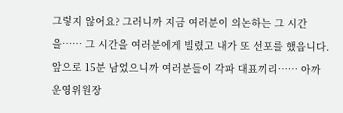그렇지 않어요? 그러니까 지금 여러분이 의논하는 그 시간을…… 그 시간을 여러분에게 빌렸고 내가 또 선포를 했읍니다. 앞으로 15분 남었으니까 여러분들이 각파 대표끼리…… 아까 운영위원장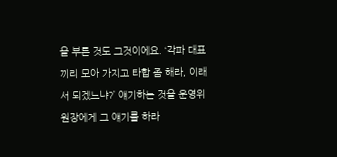을 부른 것도 그것이에요. ‘각파 대표끼리 모아 가지고 타합 좀 해라, 이래서 되겠느냐?’ 얘기하는 것을 운영위원장에게 그 얘기를 하라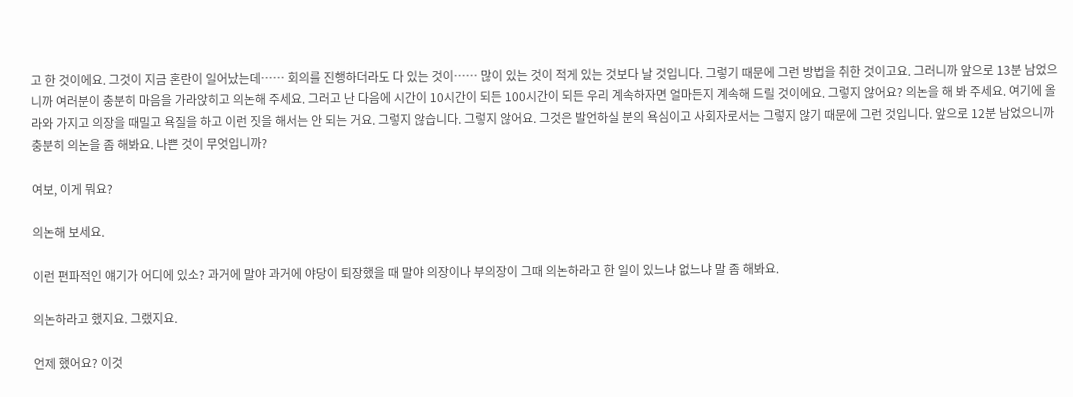고 한 것이에요. 그것이 지금 혼란이 일어났는데…… 회의를 진행하더라도 다 있는 것이…… 많이 있는 것이 적게 있는 것보다 날 것입니다. 그렇기 때문에 그런 방법을 취한 것이고요. 그러니까 앞으로 13분 남었으니까 여러분이 충분히 마음을 가라앉히고 의논해 주세요. 그러고 난 다음에 시간이 10시간이 되든 100시간이 되든 우리 계속하자면 얼마든지 계속해 드릴 것이에요. 그렇지 않어요? 의논을 해 봐 주세요. 여기에 올라와 가지고 의장을 때밀고 욕질을 하고 이런 짓을 해서는 안 되는 거요. 그렇지 않습니다. 그렇지 않어요. 그것은 발언하실 분의 욕심이고 사회자로서는 그렇지 않기 때문에 그런 것입니다. 앞으로 12분 남었으니까 충분히 의논을 좀 해봐요. 나쁜 것이 무엇입니까?

여보, 이게 뭐요?

의논해 보세요.

이런 편파적인 얘기가 어디에 있소? 과거에 말야 과거에 야당이 퇴장했을 때 말야 의장이나 부의장이 그때 의논하라고 한 일이 있느냐 없느냐 말 좀 해봐요.

의논하라고 했지요. 그랬지요.

언제 했어요? 이것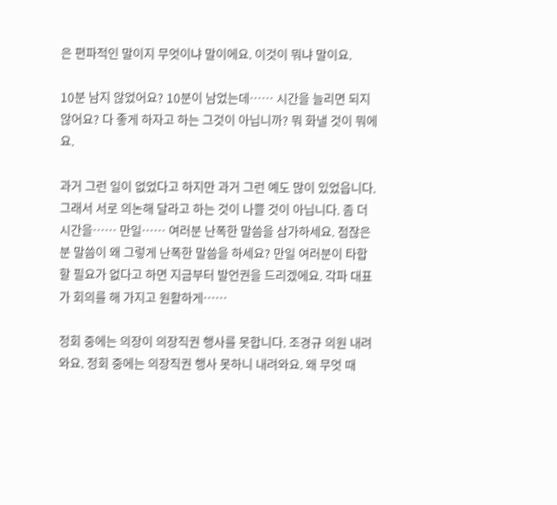은 편파적인 말이지 무엇이냐 말이에요. 이것이 뭐냐 말이요.

10분 남지 않었어요? 10분이 남었는데…… 시간을 늘리면 되지 않어요? 다 좋게 하자고 하는 그것이 아닙니까? 뭐 화낼 것이 뭐에요.

과거 그런 일이 없었다고 하지만 과거 그런 예도 많이 있었읍니다. 그래서 서로 의논해 달라고 하는 것이 나쁠 것이 아닙니다. 좀 더 시간을…… 만일…… 여러분 난폭한 말씀을 삼가하세요. 점잖은 분 말씀이 왜 그렇게 난폭한 말씀을 하세요? 만일 여러분이 타합할 필요가 없다고 하면 지금부터 발언권을 드리겠에요. 각파 대표가 회의를 해 가지고 원활하게……

정회 중에는 의장이 의장직권 행사를 못합니다. 조경규 의원 내려와요. 정회 중에는 의장직권 행사 못하니 내려와요. 왜 무엇 때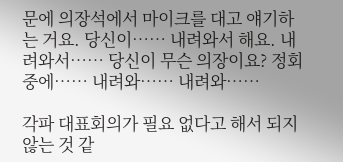문에 의장석에서 마이크를 대고 얘기하는 거요. 당신이…… 내려와서 해요. 내려와서…… 당신이 무슨 의장이요? 정회 중에…… 내려와…… 내려와……

각파 대표회의가 필요 없다고 해서 되지 않는 것 같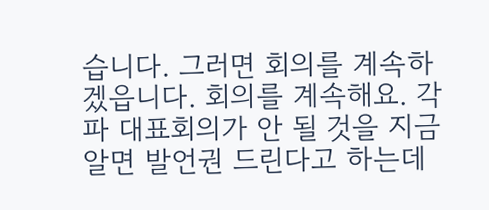습니다. 그러면 회의를 계속하겠읍니다. 회의를 계속해요. 각파 대표회의가 안 될 것을 지금 알면 발언권 드린다고 하는데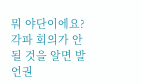뭐 야단이에요? 각파 회의가 안 될 것을 알면 발언권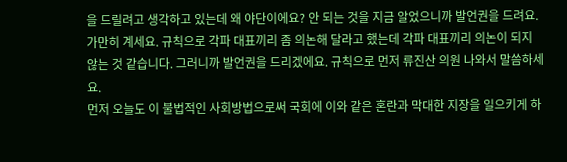을 드릴려고 생각하고 있는데 왜 야단이에요? 안 되는 것을 지금 알었으니까 발언권을 드려요. 가만히 계세요. 규칙으로 각파 대표끼리 좀 의논해 달라고 했는데 각파 대표끼리 의논이 되지 않는 것 같습니다. 그러니까 발언권을 드리겠에요. 규칙으로 먼저 류진산 의원 나와서 말씀하세요.
먼저 오늘도 이 불법적인 사회방법으로써 국회에 이와 같은 혼란과 막대한 지장을 일으키게 하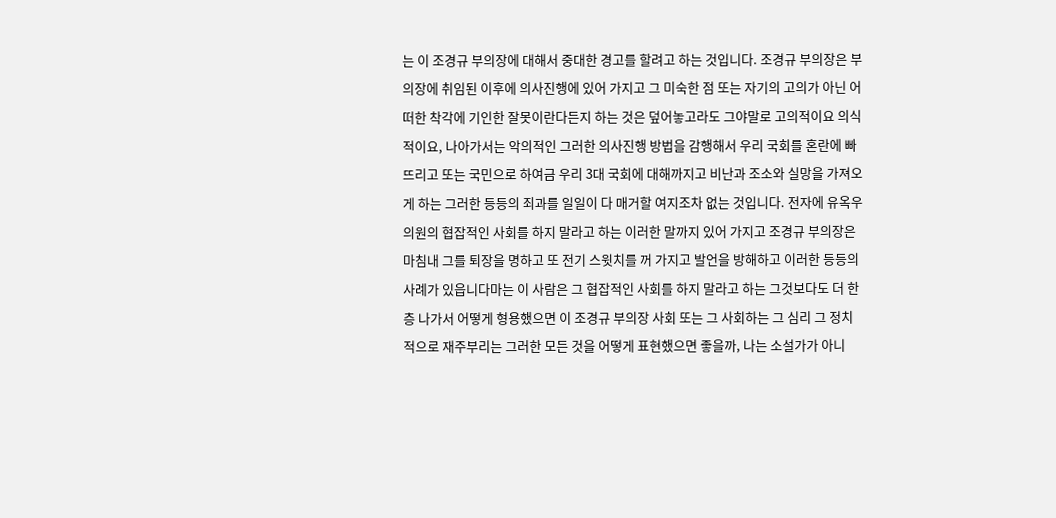는 이 조경규 부의장에 대해서 중대한 경고를 할려고 하는 것입니다. 조경규 부의장은 부의장에 취임된 이후에 의사진행에 있어 가지고 그 미숙한 점 또는 자기의 고의가 아닌 어떠한 착각에 기인한 잘못이란다든지 하는 것은 덮어놓고라도 그야말로 고의적이요 의식적이요, 나아가서는 악의적인 그러한 의사진행 방법을 감행해서 우리 국회를 혼란에 빠뜨리고 또는 국민으로 하여금 우리 3대 국회에 대해까지고 비난과 조소와 실망을 가져오게 하는 그러한 등등의 죄과를 일일이 다 매거할 여지조차 없는 것입니다. 전자에 유옥우 의원의 협잡적인 사회를 하지 말라고 하는 이러한 말까지 있어 가지고 조경규 부의장은 마침내 그를 퇴장을 명하고 또 전기 스윗치를 꺼 가지고 발언을 방해하고 이러한 등등의 사례가 있읍니다마는 이 사람은 그 협잡적인 사회를 하지 말라고 하는 그것보다도 더 한층 나가서 어떻게 형용했으면 이 조경규 부의장 사회 또는 그 사회하는 그 심리 그 정치적으로 재주부리는 그러한 모든 것을 어떻게 표현했으면 좋을까, 나는 소설가가 아니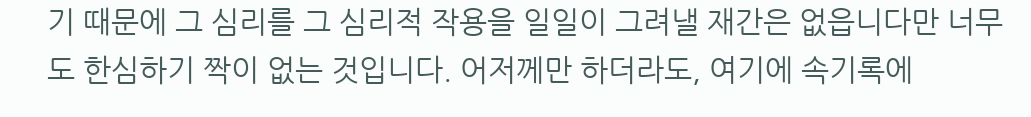기 때문에 그 심리를 그 심리적 작용을 일일이 그려낼 재간은 없읍니다만 너무도 한심하기 짝이 없는 것입니다. 어저께만 하더라도, 여기에 속기록에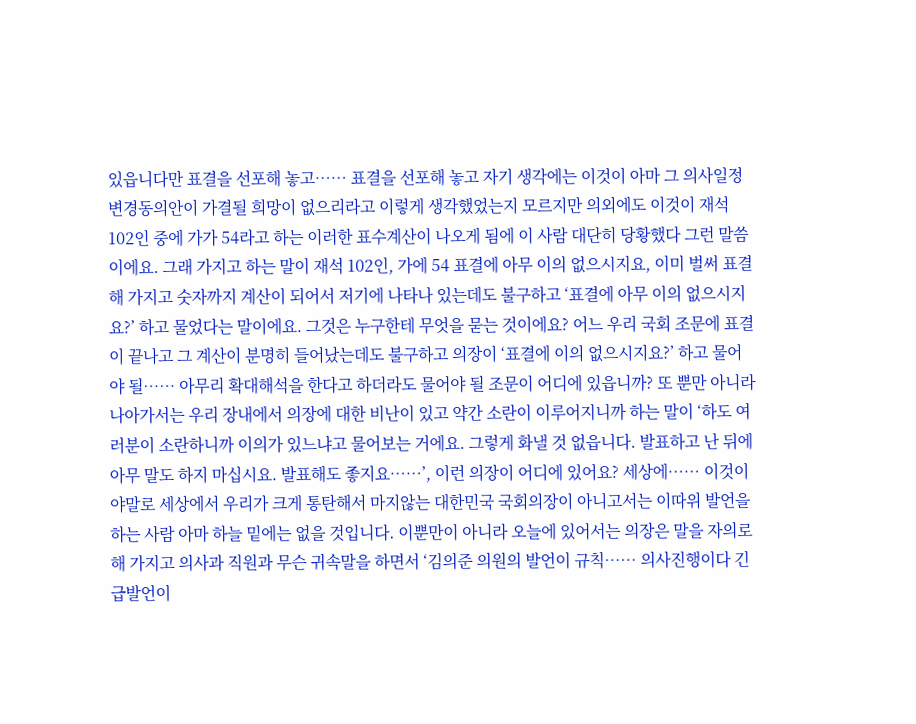있읍니다만 표결을 선포해 놓고…… 표결을 선포해 놓고 자기 생각에는 이것이 아마 그 의사일정 변경동의안이 가결될 희망이 없으리라고 이렇게 생각했었는지 모르지만 의외에도 이것이 재석 102인 중에 가가 54라고 하는 이러한 표수계산이 나오게 됨에 이 사람 대단히 당황했다 그런 말씀이에요. 그래 가지고 하는 말이 재석 102인, 가에 54 표결에 아무 이의 없으시지요, 이미 벌써 표결해 가지고 숫자까지 계산이 되어서 저기에 나타나 있는데도 불구하고 ‘표결에 아무 이의 없으시지요?’ 하고 물었다는 말이에요. 그것은 누구한테 무엇을 묻는 것이에요? 어느 우리 국회 조문에 표결이 끝나고 그 계산이 분명히 들어났는데도 불구하고 의장이 ‘표결에 이의 없으시지요?’ 하고 물어야 될…… 아무리 확대해석을 한다고 하더라도 물어야 될 조문이 어디에 있읍니까? 또 뿐만 아니라 나아가서는 우리 장내에서 의장에 대한 비난이 있고 약간 소란이 이루어지니까 하는 말이 ‘하도 여러분이 소란하니까 이의가 있느냐고 물어보는 거에요. 그렇게 화낼 것 없읍니다. 발표하고 난 뒤에 아무 말도 하지 마십시요. 발표해도 좋지요……’, 이런 의장이 어디에 있어요? 세상에…… 이것이야말로 세상에서 우리가 크게 통탄해서 마지않는 대한민국 국회의장이 아니고서는 이따위 발언을 하는 사람 아마 하늘 밑에는 없을 것입니다. 이뿐만이 아니라 오늘에 있어서는 의장은 말을 자의로 해 가지고 의사과 직원과 무슨 귀속말을 하면서 ‘김의준 의원의 발언이 규칙…… 의사진행이다 긴급발언이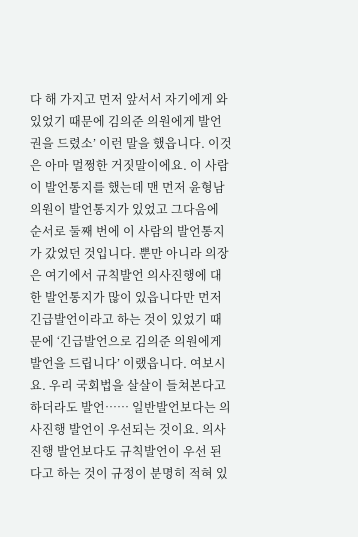다 해 가지고 먼저 앞서서 자기에게 와 있었기 때문에 김의준 의원에게 발언권을 드렸소’ 이런 말을 했읍니다. 이것은 아마 멀쩡한 거짓말이에요. 이 사람이 발언통지를 했는데 맨 먼저 윤형남 의원이 발언통지가 있었고 그다음에 순서로 둘째 번에 이 사람의 발언통지가 갔었던 것입니다. 뿐만 아니라 의장은 여기에서 규칙발언 의사진행에 대한 발언통지가 많이 있읍니다만 먼저 긴급발언이라고 하는 것이 있었기 때문에 ‘긴급발언으로 김의준 의원에게 발언을 드립니다’ 이랬읍니다. 여보시요. 우리 국회법을 살살이 들쳐본다고 하더라도 발언…… 일반발언보다는 의사진행 발언이 우선되는 것이요. 의사진행 발언보다도 규칙발언이 우선 된다고 하는 것이 규정이 분명히 적혀 있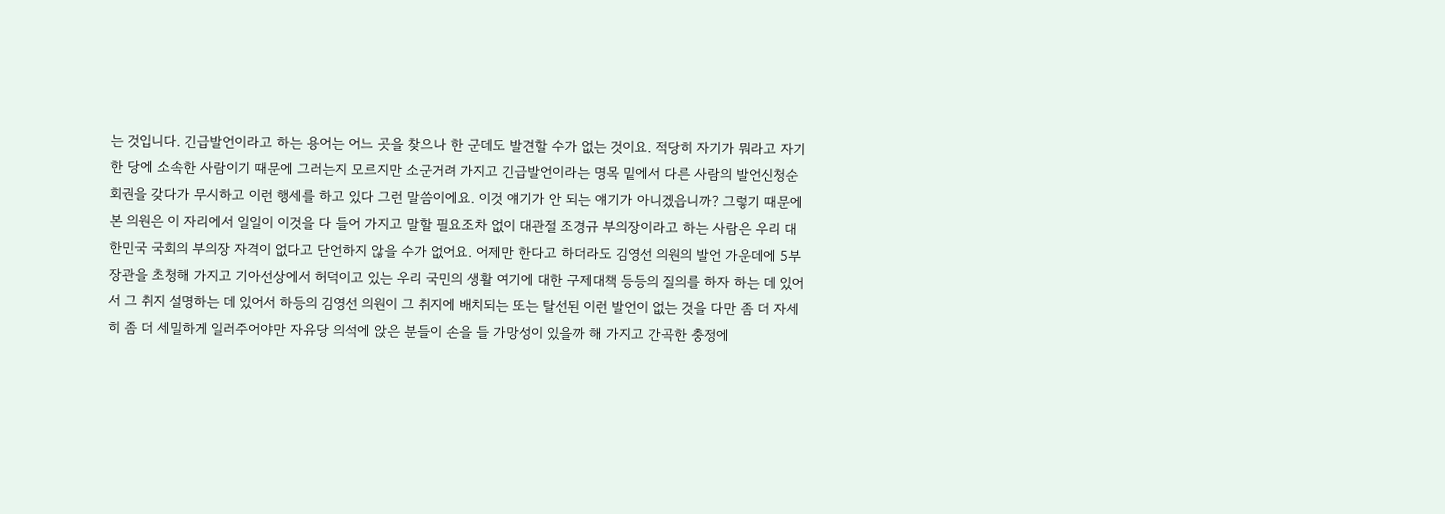는 것입니다. 긴급발언이라고 하는 용어는 어느 곳을 찾으나 한 군데도 발견할 수가 없는 것이요. 적당히 자기가 뭐라고 자기 한 당에 소속한 사람이기 때문에 그러는지 모르지만 소군거려 가지고 긴급발언이라는 명목 밑에서 다른 사람의 발언신청순회권을 갖다가 무시하고 이런 행세를 하고 있다 그런 말씀이에요. 이것 얘기가 안 되는 얘기가 아니겠읍니까? 그렇기 때문에 본 의원은 이 자리에서 일일이 이것을 다 들어 가지고 말할 필요조차 없이 대관절 조경규 부의장이라고 하는 사람은 우리 대한민국 국회의 부의장 자격이 없다고 단언하지 않을 수가 없어요. 어제만 한다고 하더라도 김영선 의원의 발언 가운데에 5부 장관을 초청해 가지고 기아선상에서 허덕이고 있는 우리 국민의 생활 여기에 대한 구제대책 등등의 질의를 하자 하는 데 있어서 그 취지 설명하는 데 있어서 하등의 김영선 의원이 그 취지에 배치되는 또는 탈선된 이런 발언이 없는 것을 다만 좀 더 자세히 좀 더 세밀하게 일러주어야만 자유당 의석에 앉은 분들이 손을 들 가망성이 있을까 해 가지고 간곡한 충정에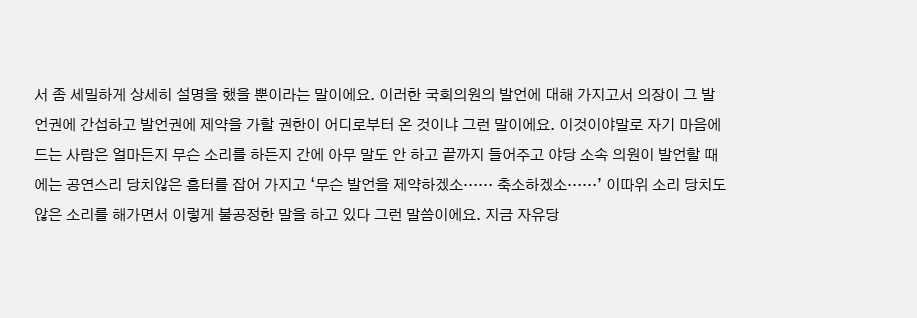서 좀 세밀하게 상세히 설명을 했을 뿐이라는 말이에요. 이러한 국회의원의 발언에 대해 가지고서 의장이 그 발언권에 간섭하고 발언권에 제약을 가할 권한이 어디로부터 온 것이냐 그런 말이에요. 이것이야말로 자기 마음에 드는 사람은 얼마든지 무슨 소리를 하든지 간에 아무 말도 안 하고 끝까지 들어주고 야당 소속 의원이 발언할 때에는 공연스리 당치않은 흠터를 잡어 가지고 ‘무슨 발언을 제약하겠소…… 축소하겠소……’ 이따위 소리 당치도 않은 소리를 해가면서 이렇게 불공정한 말을 하고 있다 그런 말씀이에요. 지금 자유당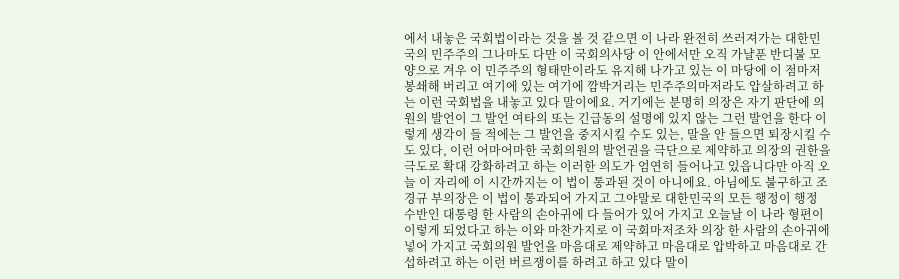에서 내놓은 국회법이라는 것을 볼 것 같으면 이 나라 완전히 쓰러져가는 대한민국의 민주주의 그나마도 다만 이 국회의사당 이 안에서만 오직 가냘푼 반디불 모양으로 겨우 이 민주주의 형태만이라도 유지해 나가고 있는 이 마당에 이 점마저 봉쇄해 버리고 여기에 있는 여기에 깜박거리는 민주주의마저라도 압살하려고 하는 이런 국회법을 내놓고 있다 말이에요. 거기에는 분명히 의장은 자기 판단에 의원의 발언이 그 발언 여타의 또는 긴급동의 설명에 있지 않는 그런 발언을 한다 이렇게 생각이 들 적에는 그 발언을 중지시킬 수도 있는, 말을 안 들으면 퇴장시킬 수도 있다, 이런 어마어마한 국회의원의 발언권을 극단으로 제약하고 의장의 권한을 극도로 확대 강화하려고 하는 이러한 의도가 엄연히 들어나고 있읍니다만 아직 오늘 이 자리에 이 시간까지는 이 법이 통과된 것이 아니에요. 아님에도 불구하고 조경규 부의장은 이 법이 통과되어 가지고 그야말로 대한민국의 모든 행정이 행정 수반인 대통령 한 사람의 손아귀에 다 들어가 있어 가지고 오늘날 이 나라 형편이 이렇게 되었다고 하는 이와 마찬가지로 이 국회마저조차 의장 한 사람의 손아귀에 넣어 가지고 국회의원 발언을 마음대로 제약하고 마음대로 압박하고 마음대로 간섭하려고 하는 이런 버르쟁이를 하려고 하고 있다 말이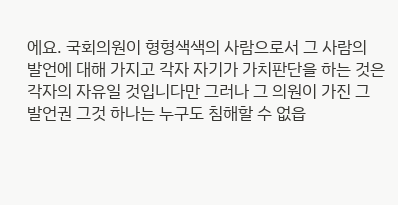에요. 국회의원이 형형색색의 사람으로서 그 사람의 발언에 대해 가지고 각자 자기가 가치판단을 하는 것은 각자의 자유일 것입니다만 그러나 그 의원이 가진 그 발언권 그것 하나는 누구도 침해할 수 없읍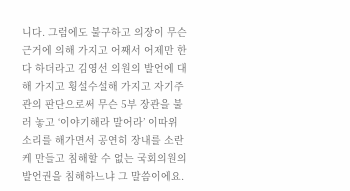니다. 그럼에도 불구하고 의장이 무슨 근거에 의해 가지고 어째서 어제만 한다 하더라고 김영선 의원의 발언에 대해 가지고 횡설수설해 가지고 자기주관의 판단으로써 무슨 5부 장관을 불러 놓고 ‘이야기해라 말어라’ 이따위 소리를 해가면서 공연히 장내를 소란케 만들고 침해할 수 없는 국회의원의 발언권을 침해하느냐 그 말씀이에요.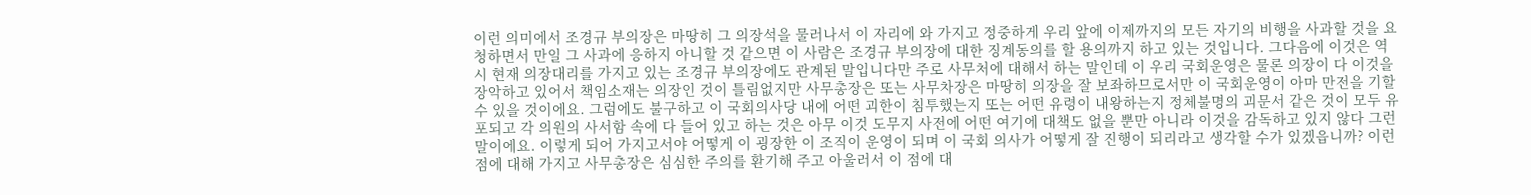이런 의미에서 조경규 부의장은 마땅히 그 의장석을 물러나서 이 자리에 와 가지고 정중하게 우리 앞에 이제까지의 모든 자기의 비행을 사과할 것을 요청하면서 만일 그 사과에 응하지 아니할 것 같으면 이 사람은 조경규 부의장에 대한 징계동의를 할 용의까지 하고 있는 것입니다. 그다음에 이것은 역시 현재 의장대리를 가지고 있는 조경규 부의장에도 관계된 말입니다만 주로 사무처에 대해서 하는 말인데 이 우리 국회운영은 물론 의장이 다 이것을 장악하고 있어서 책임소재는 의장인 것이 틀림없지만 사무총장은 또는 사무차장은 마땅히 의장을 잘 보좌하므로서만 이 국회운영이 아마 만전을 기할 수 있을 것이에요. 그럼에도 불구하고 이 국회의사당 내에 어떤 괴한이 침투했는지 또는 어떤 유령이 내왕하는지 정체불명의 괴문서 같은 것이 모두 유포되고 각 의원의 사서함 속에 다 들어 있고 하는 것은 아무 이것 도무지 사전에 어떤 여기에 대책도 없을 뿐만 아니라 이것을 감독하고 있지 않다 그런 말이에요. 이렇게 되어 가지고서야 어떻게 이 굉장한 이 조직이 운영이 되며 이 국회 의사가 어떻게 잘 진행이 되리라고 생각할 수가 있겠읍니까? 이런 점에 대해 가지고 사무총장은 심심한 주의를 환기해 주고 아울러서 이 점에 대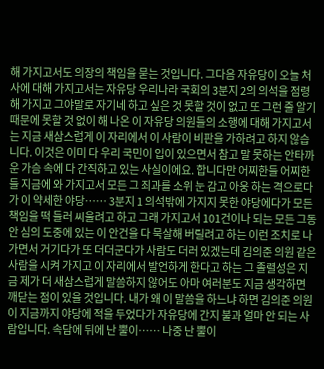해 가지고서도 의장의 책임을 묻는 것입니다. 그다음 자유당이 오늘 처사에 대해 가지고서는 자유당 우리나라 국회의 3분지 2의 의석을 점령해 가지고 그야말로 자기네 하고 싶은 것 못할 것이 없고 또 그런 줄 알기 때문에 못할 것 없이 해 나온 이 자유당 의원들의 소행에 대해 가지고서는 지금 새삼스럽게 이 자리에서 이 사람이 비판을 가하려고 하지 않습니다. 이것은 이미 다 우리 국민이 입이 있으면서 참고 말 못하는 안타까운 가슴 속에 다 간직하고 있는 사실이에요. 합니다만 어찌한들 어찌한들 지금에 와 가지고서 모든 그 죄과를 소위 눈 감고 아웅 하는 격으로다가 이 약세한 야당…… 3분지 1 의석밖에 가지지 못한 야당에다가 모든 책임을 떡 들러 씨울려고 하고 그래 가지고서 101건이나 되는 모든 그동안 심의 도중에 있는 이 안건을 다 묵살해 버릴려고 하는 이런 조치로 나가면서 거기다가 또 더더군다가 사람도 더러 있겠는데 김의준 의원 같은 사람을 시켜 가지고 이 자리에서 발언하게 한다고 하는 그 졸렬성은 지금 제가 더 새삼스럽게 말씀하지 않어도 아마 여러분도 지금 생각하면 깨닫는 점이 있을 것입니다. 내가 왜 이 말씀을 하느냐 하면 김의준 의원이 지금까지 야당에 적을 두었다가 자유당에 간지 불과 얼마 안 되는 사람입니다. 속담에 뒤에 난 뿔이…… 나중 난 뿔이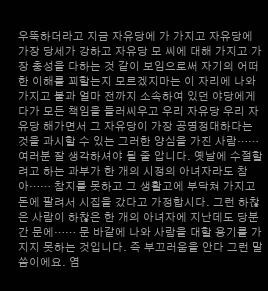우뚝하더라고 지금 자유당에 가 가지고 자유당에 가장 당세가 강하고 자유당 모 씨에 대해 가지고 가장 충성을 다하는 것 같이 보임으로써 자기의 어떠한 이해를 꾀할는지 모르겠지마는 이 자리에 나와 가지고 불과 얼마 전까지 소속하여 있던 야당에게다가 모든 책임을 들러씨우고 우리 자유당 우리 자유당 해가면서 그 자유당이 가장 공명정대하다는 것을 과시할 수 있는 그러한 양심을 가진 사람…… 여러분 잘 생각하셔야 될 줄 압니다. 옛날에 수절할려고 하는 과부가 한 개의 시정의 아녀자라도 참아…… 참지를 못하고 그 생활고에 부닥쳐 가지고 돈에 팔려서 시집을 갔다고 가정합시다. 그런 하찮은 사람이 하찮은 한 개의 아녀자에 지난데도 당분간 문에…… 문 바같에 나와 사람을 대할 용기를 가지지 못하는 것입니다. 즉 부끄러움을 안다 그런 말씀이에요. 염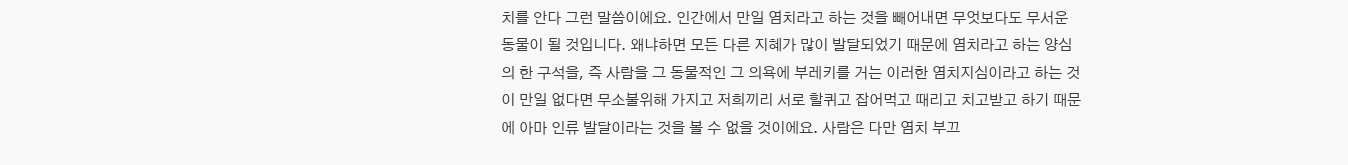치를 안다 그런 말씀이에요. 인간에서 만일 염치라고 하는 것을 빼어내면 무엇보다도 무서운 동물이 될 것입니다. 왜냐하면 모든 다른 지혜가 많이 발달되었기 때문에 염치라고 하는 양심의 한 구석을, 즉 사람을 그 동물적인 그 의욕에 부레키를 거는 이러한 염치지심이라고 하는 것이 만일 없다면 무소불위해 가지고 저희끼리 서로 할퀴고 잡어먹고 때리고 치고받고 하기 때문에 아마 인류 발달이라는 것을 볼 수 없을 것이에요. 사람은 다만 염치 부끄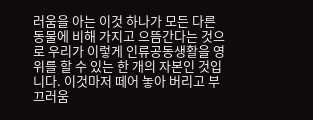러움을 아는 이것 하나가 모든 다른 동물에 비해 가지고 으뜸간다는 것으로 우리가 이렇게 인류공동생활을 영위를 할 수 있는 한 개의 자본인 것입니다. 이것마저 떼어 놓아 버리고 부끄러움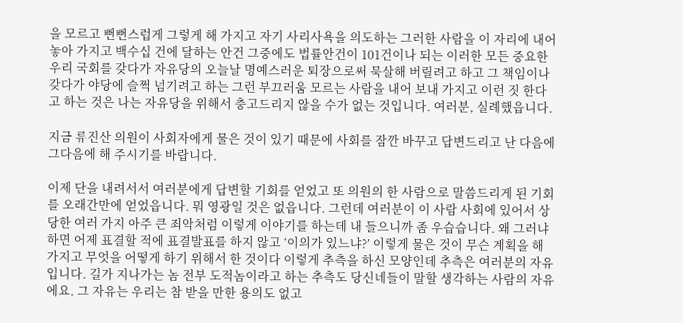을 모르고 뻔뻔스럽게 그렇게 해 가지고 자기 사리사욕을 의도하는 그러한 사람을 이 자리에 내어놓아 가지고 백수십 건에 달하는 안건 그중에도 법률안건이 101건이나 되는 이러한 모든 중요한 우리 국회를 갖다가 자유당의 오늘날 명예스러운 퇴장으로써 묵살해 버릴려고 하고 그 책임이나 갖다가 야당에 슬쩍 넘기려고 하는 그런 부끄러움 모르는 사람을 내어 보내 가지고 이런 짓 한다고 하는 것은 나는 자유당을 위해서 충고드리지 않을 수가 없는 것입니다. 여러분, 실례했읍니다.

지금 류진산 의원이 사회자에게 물은 것이 있기 때문에 사회를 잠깐 바꾸고 답변드리고 난 다음에 그다음에 해 주시기를 바랍니다.

이제 단을 내려서서 여러분에게 답변할 기회를 얻었고 또 의원의 한 사람으로 말씀드리게 된 기회를 오래간만에 얻었읍니다. 뭐 영광일 것은 없읍니다. 그런데 여러분이 이 사람 사회에 있어서 상당한 여러 가지 아주 큰 죄악처럼 이렇게 이야기를 하는데 내 들으니까 좀 우습습니다. 왜 그러냐 하면 어제 표결할 적에 표결발표를 하지 않고 ‘이의가 있느냐?’ 이렇게 물은 것이 무슨 계획을 해 가지고 무엇을 어떻게 하기 위해서 한 것이다 이렇게 추측을 하신 모양인데 추측은 여러분의 자유입니다. 길가 지나가는 놈 전부 도적놈이라고 하는 추측도 당신네들이 말할 생각하는 사람의 자유에요. 그 자유는 우리는 참 받을 만한 용의도 없고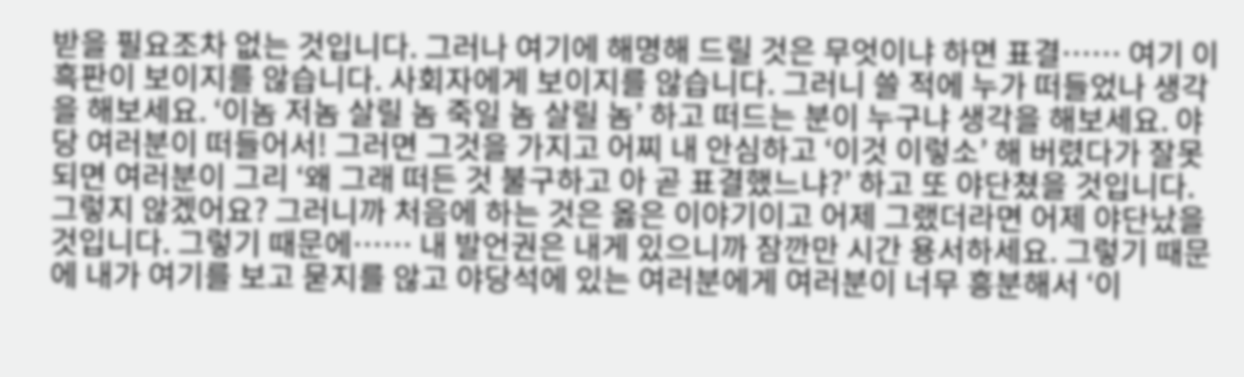받을 필요조차 없는 것입니다. 그러나 여기에 해명해 드릴 것은 무엇이냐 하면 표결…… 여기 이 흑판이 보이지를 않습니다. 사회자에게 보이지를 않습니다. 그러니 쓸 적에 누가 떠들었나 생각을 해보세요. ‘이놈 저놈 살릴 놈 죽일 놈 살릴 놈’ 하고 떠드는 분이 누구냐 생각을 해보세요. 야당 여러분이 떠들어서! 그러면 그것을 가지고 어찌 내 안심하고 ‘이것 이렇소’ 해 버렸다가 잘못되면 여러분이 그리 ‘왜 그래 떠든 것 불구하고 아 곧 표결했느냐?’ 하고 또 야단쳤을 것입니다. 그렇지 않겠어요? 그러니까 처음에 하는 것은 옳은 이야기이고 어제 그랬더라면 어제 야단났을 것입니다. 그렇기 때문에…… 내 발언권은 내게 있으니까 잠깐만 시간 용서하세요. 그렇기 때문에 내가 여기를 보고 묻지를 않고 야당석에 있는 여러분에게 여러분이 너무 흥분해서 ‘이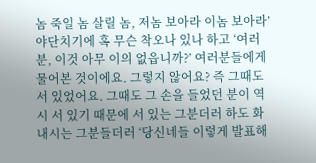놈 죽일 놈 살릴 놈, 저놈 보아라 이놈 보아라’ 야단치기에 혹 무슨 착오나 있나 하고 ‘여러분, 이것 아무 이의 없읍니까?’ 여러분들에게 물어본 것이에요. 그렇지 않어요? 즉 그때도 서 있었어요. 그때도 그 손을 들었던 분이 역시 서 있기 때문에 서 있는 그분더러 하도 화내시는 그분들더러 ‘당신네들 이렇게 발표해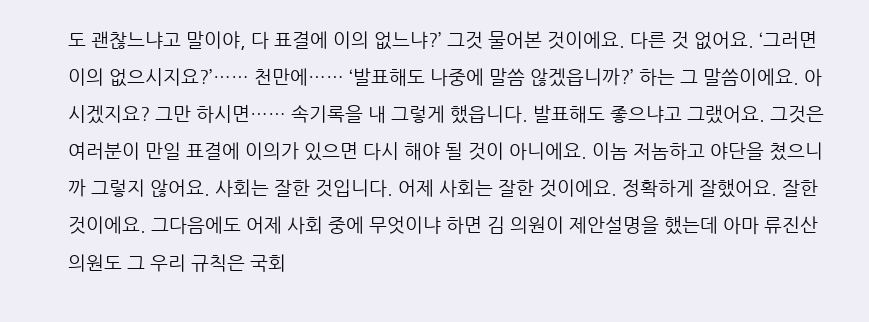도 괜찮느냐고 말이야, 다 표결에 이의 없느냐?’ 그것 물어본 것이에요. 다른 것 없어요. ‘그러면 이의 없으시지요?’…… 천만에…… ‘발표해도 나중에 말씀 않겠읍니까?’ 하는 그 말씀이에요. 아시겠지요? 그만 하시면…… 속기록을 내 그렇게 했읍니다. 발표해도 좋으냐고 그랬어요. 그것은 여러분이 만일 표결에 이의가 있으면 다시 해야 될 것이 아니에요. 이놈 저놈하고 야단을 쳤으니까 그렇지 않어요. 사회는 잘한 것입니다. 어제 사회는 잘한 것이에요. 정확하게 잘했어요. 잘한 것이에요. 그다음에도 어제 사회 중에 무엇이냐 하면 김 의원이 제안설명을 했는데 아마 류진산 의원도 그 우리 규칙은 국회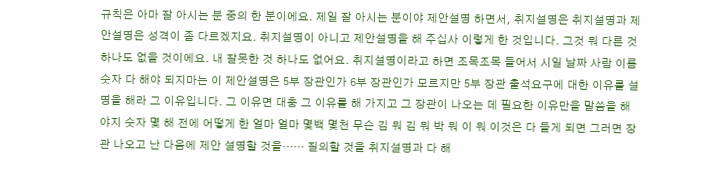규칙은 아마 잘 아시는 분 중의 한 분이에요. 제일 잘 아시는 분이야 제안설명 하면서, 취지설명은 취지설명과 제안설명은 성격이 좀 다르겠지요. 취지설명이 아니고 제안설명을 해 주십사 이렇게 한 것입니다. 그것 뭐 다른 것 하나도 없을 것이에요. 내 잘못한 것 하나도 없어요. 취지설명이라고 하면 조목조목 들어서 시일 날짜 사람 이름 숫자 다 해야 되지마는 이 제안설명은 5부 장관인가 6부 장관인가 모르지만 5부 장관 출석요구에 대한 이유를 설명을 해라 그 이유입니다. 그 이유면 대충 그 이유를 해 가지고 그 장관이 나오는 데 필요한 이유만을 말씀을 해야지 숫자 몇 해 전에 어떻게 한 얼마 얼마 몇백 몇천 무슨 김 뭐 김 뭐 박 뭐 이 뭐 이것은 다 들게 되면 그러면 장관 나오고 난 다음에 제안 설명할 것을…… 질의할 것을 취지설명과 다 해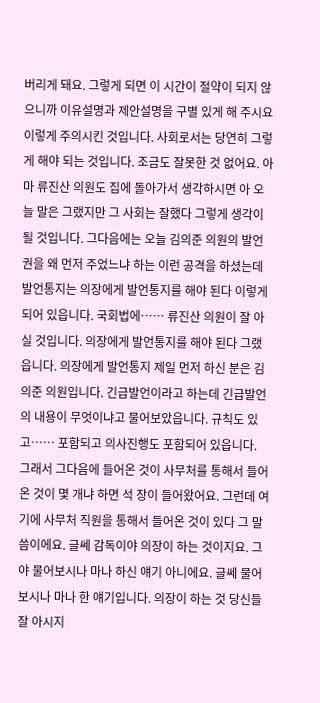버리게 돼요. 그렇게 되면 이 시간이 절약이 되지 않으니까 이유설명과 제안설명을 구별 있게 해 주시요 이렇게 주의시킨 것입니다. 사회로서는 당연히 그렇게 해야 되는 것입니다. 조금도 잘못한 것 없어요. 아마 류진산 의원도 집에 돌아가서 생각하시면 아 오늘 말은 그랬지만 그 사회는 잘했다 그렇게 생각이 될 것입니다. 그다음에는 오늘 김의준 의원의 발언권을 왜 먼저 주었느냐 하는 이런 공격을 하셨는데 발언통지는 의장에게 발언통지를 해야 된다 이렇게 되어 있읍니다. 국회법에…… 류진산 의원이 잘 아실 것입니다. 의장에게 발언통지를 해야 된다 그랬읍니다. 의장에게 발언통지 제일 먼저 하신 분은 김의준 의원입니다. 긴급발언이라고 하는데 긴급발언의 내용이 무엇이냐고 물어보았읍니다. 규칙도 있고…… 포함되고 의사진행도 포함되어 있읍니다. 그래서 그다음에 들어온 것이 사무처를 통해서 들어온 것이 몇 개냐 하면 석 장이 들어왔어요. 그런데 여기에 사무처 직원을 통해서 들어온 것이 있다 그 말씀이에요. 글쎄 감독이야 의장이 하는 것이지요. 그야 물어보시나 마나 하신 얘기 아니에요. 글쎄 물어보시나 마나 한 얘기입니다. 의장이 하는 것 당신들 잘 아시지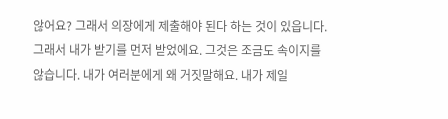않어요? 그래서 의장에게 제출해야 된다 하는 것이 있읍니다. 그래서 내가 받기를 먼저 받었에요. 그것은 조금도 속이지를 않습니다. 내가 여러분에게 왜 거짓말해요. 내가 제일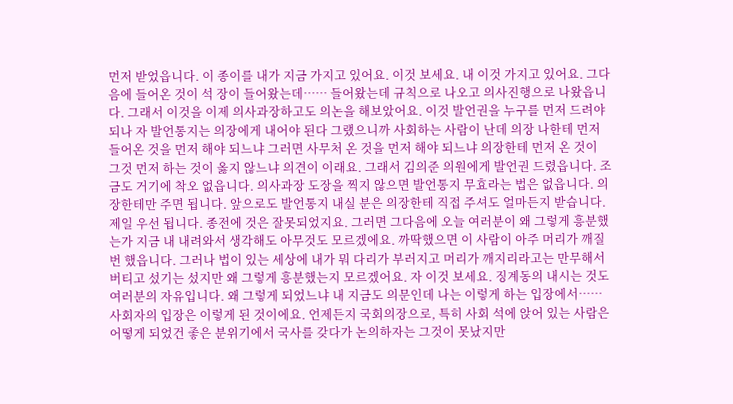먼저 받었읍니다. 이 종이를 내가 지금 가지고 있어요. 이것 보세요. 내 이것 가지고 있어요. 그다음에 들어온 것이 석 장이 들어왔는데…… 들어왔는데 규칙으로 나오고 의사진행으로 나왔읍니다. 그래서 이것을 이제 의사과장하고도 의논을 해보았어요. 이것 발언권을 누구를 먼저 드려야 되나 자 발언통지는 의장에게 내어야 된다 그랬으니까 사회하는 사람이 난데 의장 나한테 먼저 들어온 것을 먼저 해야 되느냐 그러면 사무처 온 것을 먼저 해야 되느냐 의장한테 먼저 온 것이 그것 먼저 하는 것이 옳지 않느냐 의견이 이래요. 그래서 김의준 의원에게 발언권 드렸읍니다. 조금도 거기에 착오 없읍니다. 의사과장 도장을 찍지 않으면 발언통지 무효라는 법은 없읍니다. 의장한테만 주면 됩니다. 앞으로도 발언통지 내실 분은 의장한테 직접 주셔도 얼마든지 받습니다. 제일 우선 됩니다. 종전에 것은 잘못되었지요. 그러면 그다음에 오늘 여러분이 왜 그렇게 흥분했는가 지금 내 내려와서 생각해도 아무것도 모르겠에요. 까딱했으면 이 사람이 아주 머리가 깨질 번 했읍니다. 그러나 법이 있는 세상에 내가 뭐 다리가 부러지고 머리가 깨지리라고는 만무해서 버티고 섰기는 섰지만 왜 그렇게 흥분했는지 모르겠어요. 자 이것 보세요. 징계동의 내시는 것도 여러분의 자유입니다. 왜 그렇게 되었느냐 내 지금도 의문인데 나는 이렇게 하는 입장에서…… 사회자의 입장은 이렇게 된 것이에요. 언제든지 국회의장으로, 특히 사회 석에 앉어 있는 사람은 어떻게 되었건 좋은 분위기에서 국사를 갖다가 논의하자는 그것이 못났지만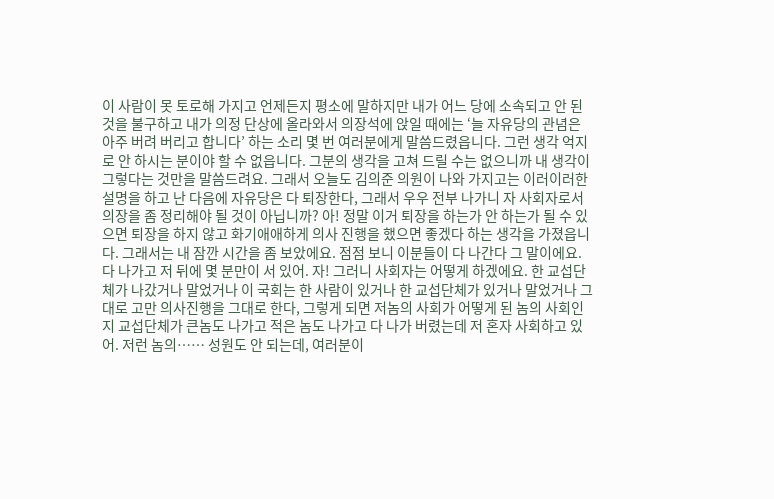이 사람이 못 토로해 가지고 언제든지 평소에 말하지만 내가 어느 당에 소속되고 안 된 것을 불구하고 내가 의정 단상에 올라와서 의장석에 앉일 때에는 ‘늘 자유당의 관념은 아주 버려 버리고 합니다’ 하는 소리 몇 번 여러분에게 말씀드렸읍니다. 그런 생각 억지로 안 하시는 분이야 할 수 없읍니다. 그분의 생각을 고쳐 드릴 수는 없으니까 내 생각이 그렇다는 것만을 말씀드려요. 그래서 오늘도 김의준 의원이 나와 가지고는 이러이러한 설명을 하고 난 다음에 자유당은 다 퇴장한다, 그래서 우우 전부 나가니 자 사회자로서 의장을 좀 정리해야 될 것이 아닙니까? 아! 정말 이거 퇴장을 하는가 안 하는가 될 수 있으면 퇴장을 하지 않고 화기애애하게 의사 진행을 했으면 좋겠다 하는 생각을 가졌읍니다. 그래서는 내 잠깐 시간을 좀 보았에요. 점점 보니 이분들이 다 나간다 그 말이에요. 다 나가고 저 뒤에 몇 분만이 서 있어. 자! 그러니 사회자는 어떻게 하겠에요. 한 교섭단체가 나갔거나 말었거나 이 국회는 한 사람이 있거나 한 교섭단체가 있거나 말었거나 그대로 고만 의사진행을 그대로 한다, 그렇게 되면 저놈의 사회가 어떻게 된 놈의 사회인지 교섭단체가 큰놈도 나가고 적은 놈도 나가고 다 나가 버렸는데 저 혼자 사회하고 있어. 저런 놈의…… 성원도 안 되는데, 여러분이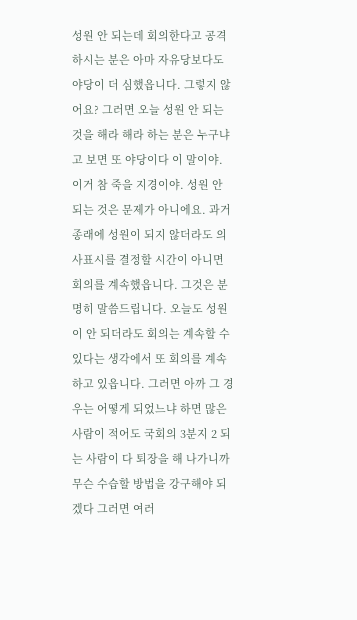성원 안 되는데 회의한다고 공격하시는 분은 아마 자유당보다도 야당이 더 심했읍니다. 그렇지 않어요? 그러면 오늘 성원 안 되는 것을 해라 해라 하는 분은 누구냐고 보면 또 야당이다 이 말이야. 이거 참 죽을 지경이야. 성원 안 되는 것은 문제가 아니에요. 과거 종래에 성원이 되지 않더라도 의사표시를 결정할 시간이 아니면 회의를 계속했읍니다. 그것은 분명히 말씀드립니다. 오늘도 성원이 안 되더라도 회의는 계속할 수 있다는 생각에서 또 회의를 계속하고 있읍니다. 그러면 아까 그 경우는 어떻게 되었느냐 하면 많은 사람이 적어도 국회의 3분지 2 되는 사람이 다 퇴장을 해 나가니까 무슨 수습할 방법을 강구해야 되겠다 그러면 여러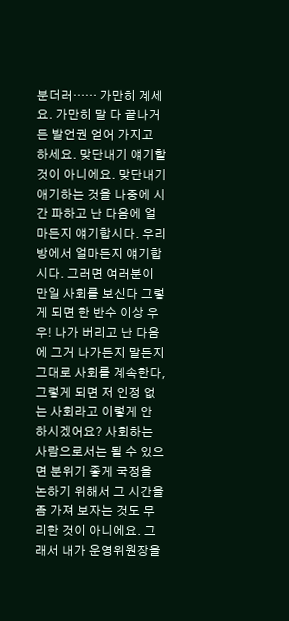분더러…… 가만히 계세요. 가만히 말 다 끝나거든 발언권 얻어 가지고 하세요. 맞단내기 얘기할 것이 아니에요. 맞단내기 애기하는 것을 나중에 시간 파하고 난 다음에 얼마든지 얘기합시다. 우리 방에서 얼마든지 얘기합시다. 그러면 여러분이 만일 사회를 보신다 그렇게 되면 한 반수 이상 우우! 나가 버리고 난 다음에 그거 나가든지 말든지 그대로 사회를 계속한다, 그렇게 되면 저 인정 없는 사회라고 이렇게 안 하시겠어요? 사회하는 사람으로서는 될 수 있으면 분위기 좋게 국정을 논하기 위해서 그 시간을 좀 가져 보자는 것도 무리한 것이 아니에요. 그래서 내가 운영위원장을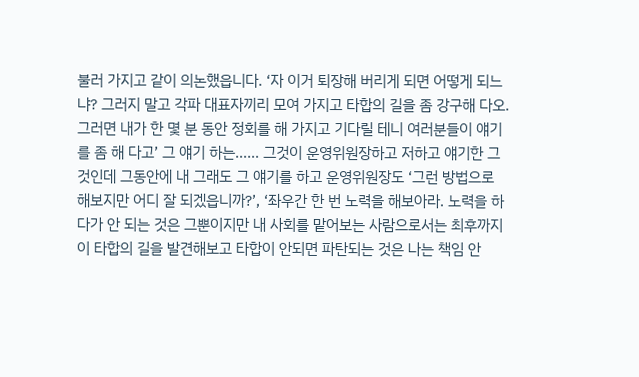불러 가지고 같이 의논했읍니다. ‘자 이거 퇴장해 버리게 되면 어떻게 되느냐? 그러지 말고 각파 대표자끼리 모여 가지고 타합의 길을 좀 강구해 다오. 그러면 내가 한 몇 분 동안 정회를 해 가지고 기다릴 테니 여러분들이 얘기를 좀 해 다고’ 그 얘기 하는…… 그것이 운영위원장하고 저하고 얘기한 그것인데 그동안에 내 그래도 그 얘기를 하고 운영위원장도 ‘그런 방법으로 해보지만 어디 잘 되겠읍니까?’, ‘좌우간 한 번 노력을 해보아라. 노력을 하다가 안 되는 것은 그뿐이지만 내 사회를 맡어보는 사람으로서는 최후까지 이 타합의 길을 발견해보고 타합이 안되면 파탄되는 것은 나는 책임 안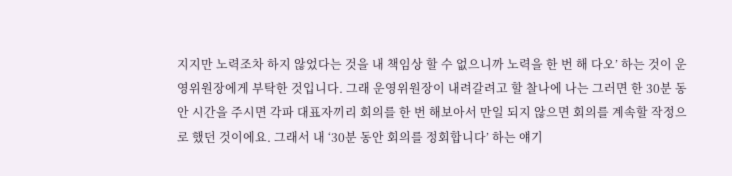지지만 노력조차 하지 않었다는 것을 내 책임상 할 수 없으니까 노력을 한 번 해 다오’ 하는 것이 운영위원장에게 부탁한 것입니다. 그래 운영위원장이 내려갈려고 할 찰나에 나는 그러면 한 30분 동안 시간을 주시면 각파 대표자끼리 회의를 한 번 해보아서 만일 되지 않으면 회의를 계속할 작정으로 했던 것이에요. 그래서 내 ‘30분 동안 회의를 정회합니다’ 하는 얘기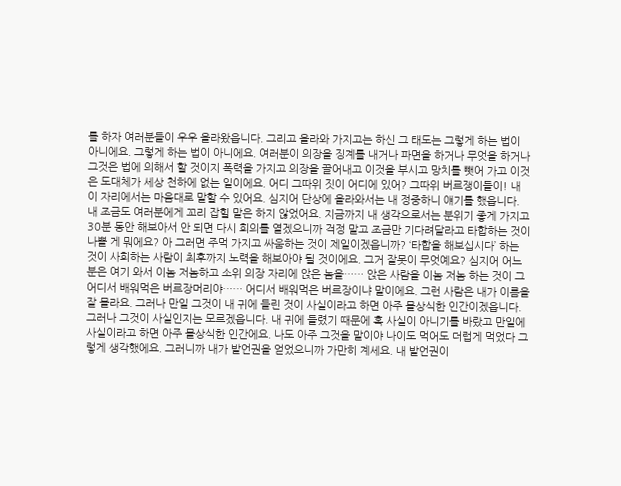를 하자 여러분들이 우우 올라왔읍니다. 그리고 올라와 가지고는 하신 그 태도는 그렇게 하는 법이 아니에요. 그렇게 하는 법이 아니에요. 여러분이 의장을 징계를 내거나 파면을 하거나 무엇을 하거나 그것은 법에 의해서 할 것이지 폭력을 가지고 의장을 끌어내고 이것을 부시고 망치를 뺏어 가고 이것은 도대체가 세상 천하에 없는 일이에요. 어디 그따위 짓이 어디에 있어? 그따위 버르쟁이들이! 내 이 자리에서는 마음대로 말할 수 있어요. 심지어 단상에 올라와서는 내 정중하니 얘기를 했읍니다. 내 조금도 여러분에게 꼬리 잡힐 말은 하지 않었어요. 지금까지 내 생각으로서는 분위기 좋게 가지고 30분 동안 해보아서 안 되면 다시 회의를 열겠으니까 걱정 말고 조금만 기다려달라고 타합하는 것이 나쁠 게 뭐에요? 아 그러면 주먹 가지고 싸움하는 것이 제일이겠읍니까? ‘타합을 해보십시다’ 하는 것이 사회하는 사람이 최후까지 노력을 해보아야 될 것이에요. 그거 잘못이 무엇예요? 심지어 어느 분은 여기 와서 이놈 저놈하고 소위 의장 자리에 앉은 놈을…… 앉은 사람을 이놈 저놈 하는 것이 그 어디서 배워먹은 버르장머리야…… 어디서 배워먹은 버르장이냐 말이에요. 그런 사람은 내가 이름을 잘 몰라요. 그러나 만일 그것이 내 귀에 들린 것이 사실이라고 하면 아주 몰상식한 인간이겠읍니다. 그러나 그것이 사실인지는 모르겠읍니다. 내 귀에 들렸기 때문에 혹 사실이 아니기를 바랐고 만일에 사실이라고 하면 아주 몰상식한 인간에요. 나도 아주 그것을 말이야 나이도 먹어도 더럽게 먹었다 그렇게 생각했에요. 그러니까 내가 발언권을 얻었으니까 가만히 계세요. 내 발언권이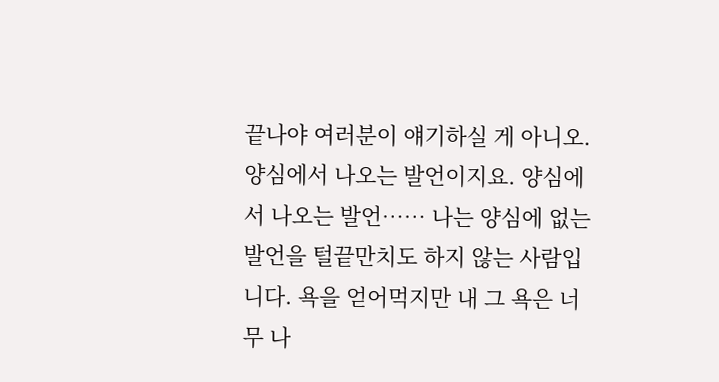끝나야 여러분이 얘기하실 게 아니오. 양심에서 나오는 발언이지요. 양심에서 나오는 발언…… 나는 양심에 없는 발언을 털끝만치도 하지 않는 사람입니다. 욕을 얻어먹지만 내 그 욕은 너무 나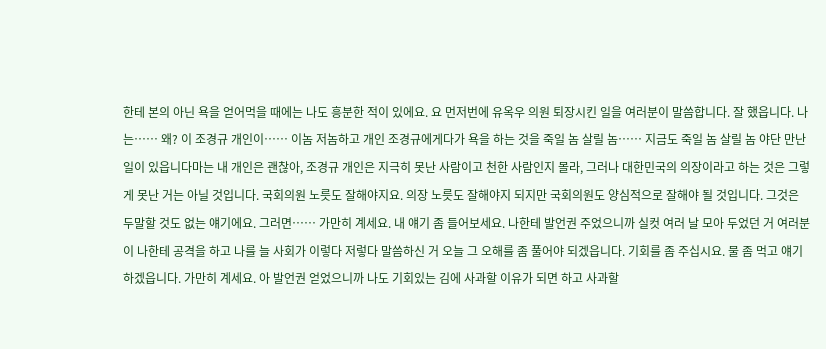한테 본의 아닌 욕을 얻어먹을 때에는 나도 흥분한 적이 있에요. 요 먼저번에 유옥우 의원 퇴장시킨 일을 여러분이 말씀합니다. 잘 했읍니다. 나는…… 왜? 이 조경규 개인이…… 이놈 저놈하고 개인 조경규에게다가 욕을 하는 것을 죽일 놈 살릴 놈…… 지금도 죽일 놈 살릴 놈 야단 만난 일이 있읍니다마는 내 개인은 괜찮아, 조경규 개인은 지극히 못난 사람이고 천한 사람인지 몰라, 그러나 대한민국의 의장이라고 하는 것은 그렇게 못난 거는 아닐 것입니다. 국회의원 노릇도 잘해야지요. 의장 노릇도 잘해야지 되지만 국회의원도 양심적으로 잘해야 될 것입니다. 그것은 두말할 것도 없는 얘기에요. 그러면…… 가만히 계세요. 내 얘기 좀 들어보세요. 나한테 발언권 주었으니까 실컷 여러 날 모아 두었던 거 여러분이 나한테 공격을 하고 나를 늘 사회가 이렇다 저렇다 말씀하신 거 오늘 그 오해를 좀 풀어야 되겠읍니다. 기회를 좀 주십시요. 물 좀 먹고 얘기하겠읍니다. 가만히 계세요. 아 발언권 얻었으니까 나도 기회있는 김에 사과할 이유가 되면 하고 사과할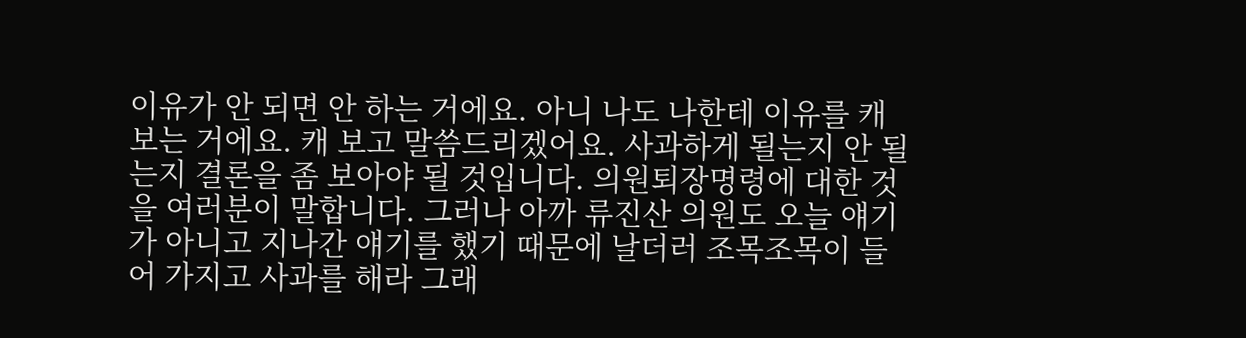이유가 안 되면 안 하는 거에요. 아니 나도 나한테 이유를 캐 보는 거에요. 캐 보고 말씀드리겠어요. 사과하게 될는지 안 될는지 결론을 좀 보아야 될 것입니다. 의원퇴장명령에 대한 것을 여러분이 말합니다. 그러나 아까 류진산 의원도 오늘 얘기가 아니고 지나간 얘기를 했기 때문에 날더러 조목조목이 들어 가지고 사과를 해라 그래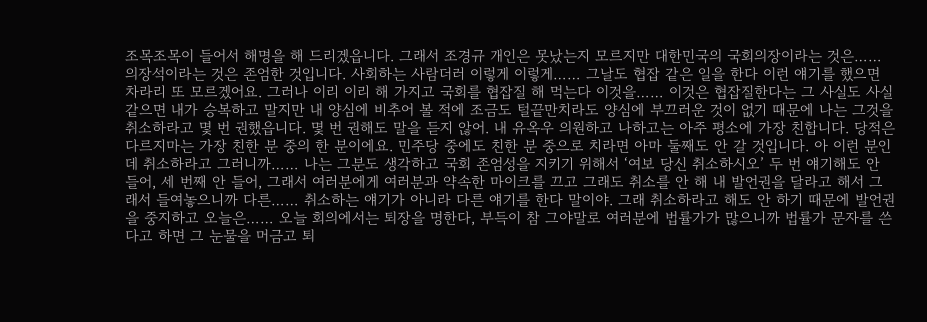조목조목이 들어서 해명을 해 드리겠읍니다. 그래서 조경규 개인은 못났는지 모르지만 대한민국의 국회의장이라는 것은…… 의장석이라는 것은 존엄한 것입니다. 사회하는 사람더러 이렇게 이렇게…… 그날도 협잡 같은 일을 한다 이런 얘기를 했으면 차라리 또 모르겠어요. 그러나 이리 이리 해 가지고 국회를 협잡질 해 먹는다 이것을…… 이것은 협잡질한다는 그 사실도 사실 같으면 내가 승복하고 말지만 내 양심에 비추어 볼 적에 조금도 털끝만치라도 양심에 부끄러운 것이 없기 때문에 나는 그것을 취소하라고 몇 번 권했읍니다. 몇 번 권해도 말을 듣지 않어. 내 유옥우 의원하고 나하고는 아주 평소에 가장 친합니다. 당적은 다르지마는 가장 친한 분 중의 한 분이에요. 민주당 중에도 친한 분 중으로 치라면 아마 둘째도 안 갈 것입니다. 아 이런 분인데 취소하라고 그러니까…… 나는 그분도 생각하고 국회 존엄성을 지키기 위해서 ‘여보 당신 취소하시오’ 두 번 얘기해도 안 들어, 세 번째 안 들어, 그래서 여러분에게 여러분과 약속한 마이크를 끄고 그래도 취소를 안 해 내 발언권을 달라고 해서 그래서 들여놓으니까 다른…… 취소하는 얘기가 아니라 다른 얘기를 한다 말이야. 그래 취소하라고 해도 안 하기 때문에 발언권을 중지하고 오늘은…… 오늘 회의에서는 퇴장을 명한다, 부득이 참 그야말로 여러분에 법률가가 많으니까 법률가 문자를 쓴다고 하면 그 눈물을 머금고 퇴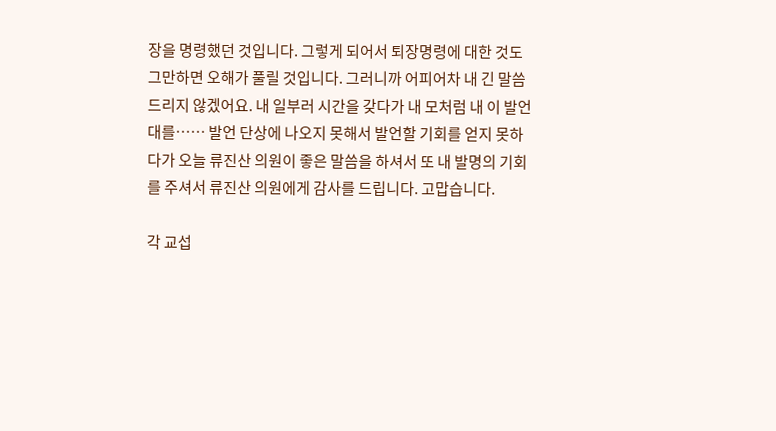장을 명령했던 것입니다. 그렇게 되어서 퇴장명령에 대한 것도 그만하면 오해가 풀릴 것입니다. 그러니까 어피어차 내 긴 말씀 드리지 않겠어요. 내 일부러 시간을 갖다가 내 모처럼 내 이 발언대를…… 발언 단상에 나오지 못해서 발언할 기회를 얻지 못하다가 오늘 류진산 의원이 좋은 말씀을 하셔서 또 내 발명의 기회를 주셔서 류진산 의원에게 감사를 드립니다. 고맙습니다.

각 교섭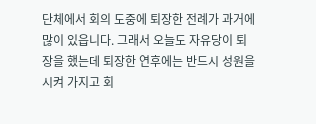단체에서 회의 도중에 퇴장한 전례가 과거에 많이 있읍니다. 그래서 오늘도 자유당이 퇴장을 했는데 퇴장한 연후에는 반드시 성원을 시켜 가지고 회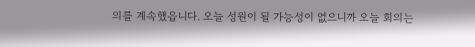의를 계속했읍니다. 오늘 성원이 될 가능성이 없으니까 오늘 회의는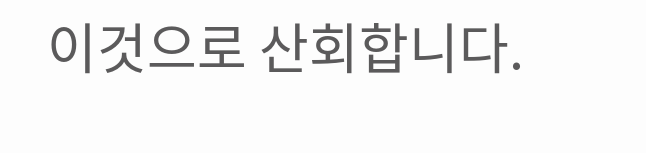이것으로 산회합니다.